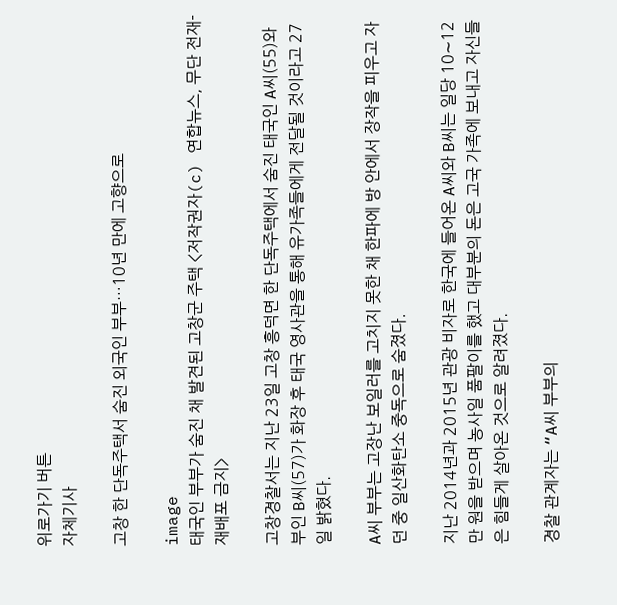위로가기 버튼
자체기사

고창 한 단독주택서 숨진 외국인 부부…10년 만에 고향으로

image
태국인 부부가 숨진 채 발견된 고창군 주택 <저작권자(c) 연합뉴스, 무단 전재-재배포 금지>

고창경찰서는 지난 23일 고창 흥덕면 한 단독주택에서 숨진 태국인 A씨(55)와 부인 B씨(57)가 화장 후 태국 영사관을 통해 유가족들에게 전달될 것이라고 27일 밝혔다.

A씨 부부는 고장난 보일러를 고치지 못한 채 한파에 방 안에서 장작을 피우고 자던 중 일산화탄소 중독으로 숨졌다.

지난 2014년과 2015년 관광 비자로 한국에 들어온 A씨와 B씨는 일당 10∼12만 원을 받으며 농사일 품팔이를 했고 대부분의 돈은 고국 가족에 보내고 자신들은 힘들게 살아온 것으로 알려졌다.

경찰 관계자는 “A씨 부부의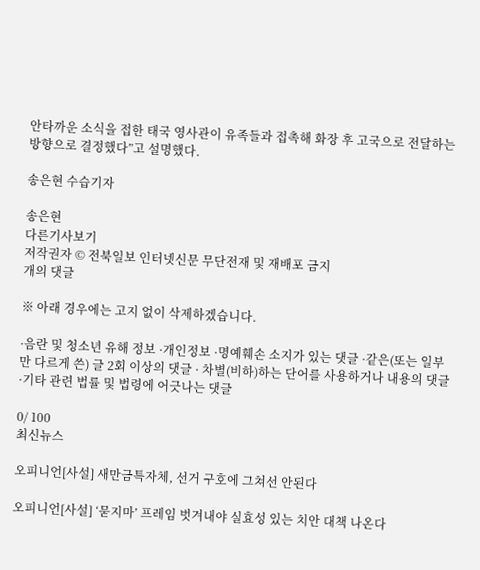안타까운 소식을 접한 태국 영사관이 유족들과 접촉해 화장 후 고국으로 전달하는 방향으로 결정했다”고 설명했다.

송은현 수습기자

송은현
다른기사보기
저작권자 © 전북일보 인터넷신문 무단전재 및 재배포 금지
개의 댓글

※ 아래 경우에는 고지 없이 삭제하겠습니다.

·음란 및 청소년 유해 정보 ·개인정보 ·명예훼손 소지가 있는 댓글 ·같은(또는 일부만 다르게 쓴) 글 2회 이상의 댓글 · 차별(비하)하는 단어를 사용하거나 내용의 댓글 ·기타 관련 법률 및 법령에 어긋나는 댓글

0/ 100
최신뉴스

오피니언[사설] 새만금특자체, 선거 구호에 그쳐선 안된다

오피니언[사설] ‘묻지마’ 프레임 벗겨내야 실효성 있는 치안 대책 나온다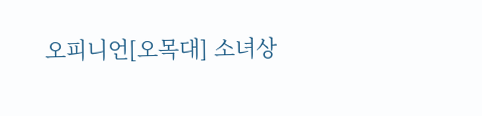오피니언[오목대] 소녀상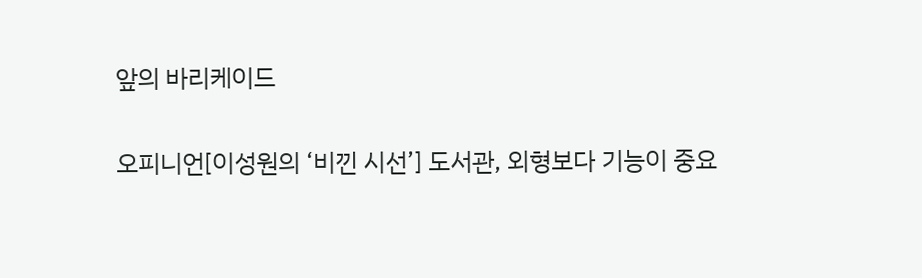앞의 바리케이드

오피니언[이성원의 ‘비낀 시선’] 도서관, 외형보다 기능이 중요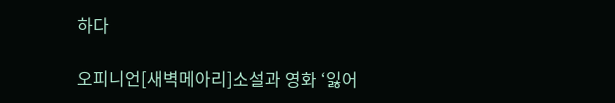하다

오피니언[새벽메아리]소설과 영화 ‘잃어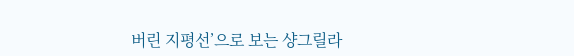버린 지평선’으로 보는 샹그릴라